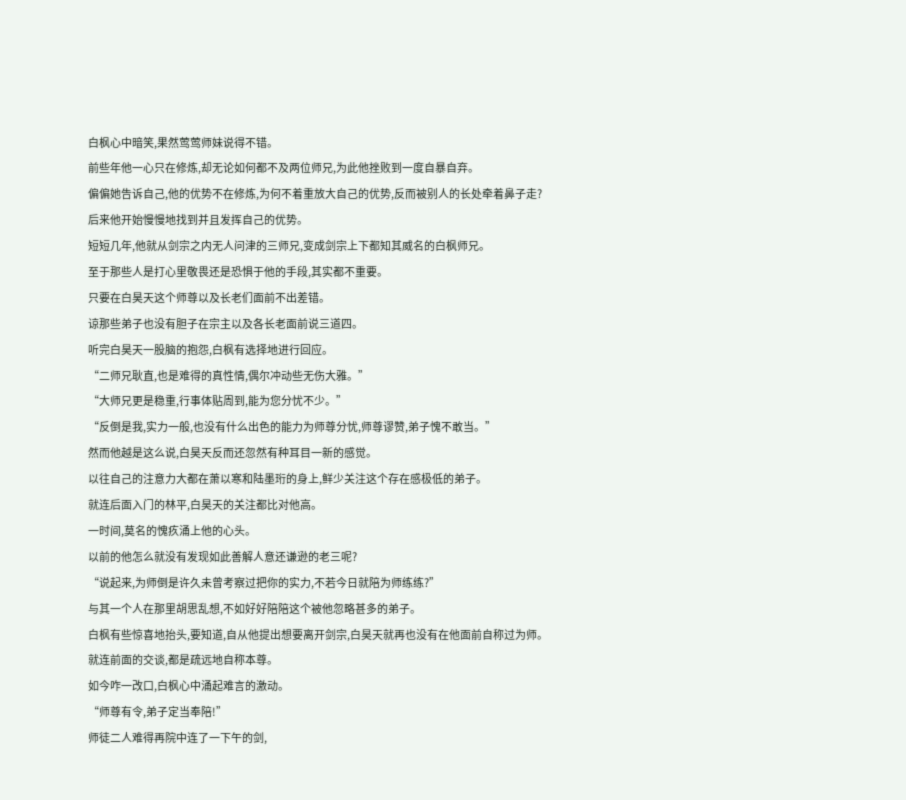白枫心中暗笑,果然莺莺师妹说得不错。
前些年他一心只在修炼,却无论如何都不及两位师兄,为此他挫败到一度自暴自弃。
偏偏她告诉自己,他的优势不在修炼,为何不着重放大自己的优势,反而被别人的长处牵着鼻子走?
后来他开始慢慢地找到并且发挥自己的优势。
短短几年,他就从剑宗之内无人问津的三师兄,变成剑宗上下都知其威名的白枫师兄。
至于那些人是打心里敬畏还是恐惧于他的手段,其实都不重要。
只要在白昊天这个师尊以及长老们面前不出差错。
谅那些弟子也没有胆子在宗主以及各长老面前说三道四。
听完白昊天一股脑的抱怨,白枫有选择地进行回应。
“二师兄耿直,也是难得的真性情,偶尔冲动些无伤大雅。”
“大师兄更是稳重,行事体贴周到,能为您分忧不少。”
“反倒是我,实力一般,也没有什么出色的能力为师尊分忧,师尊谬赞,弟子愧不敢当。”
然而他越是这么说,白昊天反而还忽然有种耳目一新的感觉。
以往自己的注意力大都在萧以寒和陆墨珩的身上,鲜少关注这个存在感极低的弟子。
就连后面入门的林平,白昊天的关注都比对他高。
一时间,莫名的愧疚涌上他的心头。
以前的他怎么就没有发现如此善解人意还谦逊的老三呢?
“说起来,为师倒是许久未曾考察过把你的实力,不若今日就陪为师练练?”
与其一个人在那里胡思乱想,不如好好陪陪这个被他忽略甚多的弟子。
白枫有些惊喜地抬头,要知道,自从他提出想要离开剑宗,白昊天就再也没有在他面前自称过为师。
就连前面的交谈,都是疏远地自称本尊。
如今咋一改口,白枫心中涌起难言的激动。
“师尊有令,弟子定当奉陪!”
师徒二人难得再院中连了一下午的剑,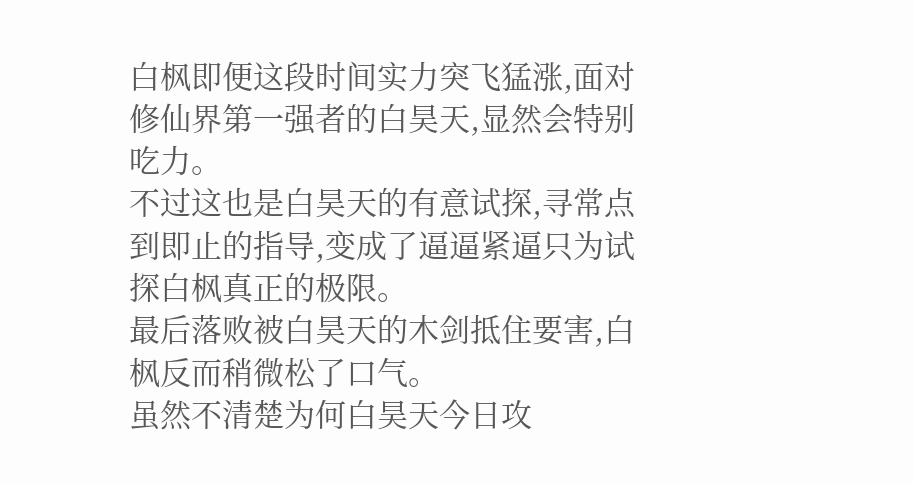白枫即便这段时间实力突飞猛涨,面对修仙界第一强者的白昊天,显然会特别吃力。
不过这也是白昊天的有意试探,寻常点到即止的指导,变成了逼逼紧逼只为试探白枫真正的极限。
最后落败被白昊天的木剑抵住要害,白枫反而稍微松了口气。
虽然不清楚为何白昊天今日攻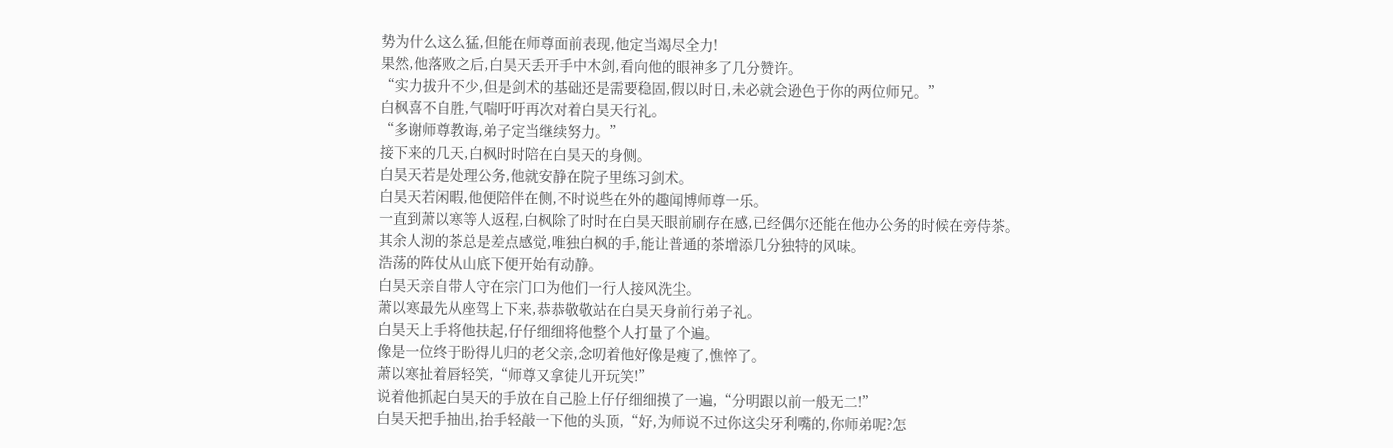势为什么这么猛,但能在师尊面前表现,他定当竭尽全力!
果然,他落败之后,白昊天丢开手中木剑,看向他的眼神多了几分赞许。
“实力拔升不少,但是剑术的基础还是需要稳固,假以时日,未必就会逊色于你的两位师兄。”
白枫喜不自胜,气喘吁吁再次对着白昊天行礼。
“多谢师尊教诲,弟子定当继续努力。”
接下来的几天,白枫时时陪在白昊天的身侧。
白昊天若是处理公务,他就安静在院子里练习剑术。
白昊天若闲暇,他便陪伴在侧,不时说些在外的趣闻博师尊一乐。
一直到萧以寒等人返程,白枫除了时时在白昊天眼前刷存在感,已经偶尔还能在他办公务的时候在旁侍茶。
其余人沏的茶总是差点感觉,唯独白枫的手,能让普通的茶增添几分独特的风味。
浩荡的阵仗从山底下便开始有动静。
白昊天亲自带人守在宗门口为他们一行人接风洗尘。
萧以寒最先从座驾上下来,恭恭敬敬站在白昊天身前行弟子礼。
白昊天上手将他扶起,仔仔细细将他整个人打量了个遍。
像是一位终于盼得儿归的老父亲,念叨着他好像是瘦了,憔悴了。
萧以寒扯着唇轻笑,“师尊又拿徒儿开玩笑!”
说着他抓起白昊天的手放在自己脸上仔仔细细摸了一遍,“分明跟以前一般无二!”
白昊天把手抽出,抬手轻敲一下他的头顶,“好,为师说不过你这尖牙利嘴的,你师弟呢?怎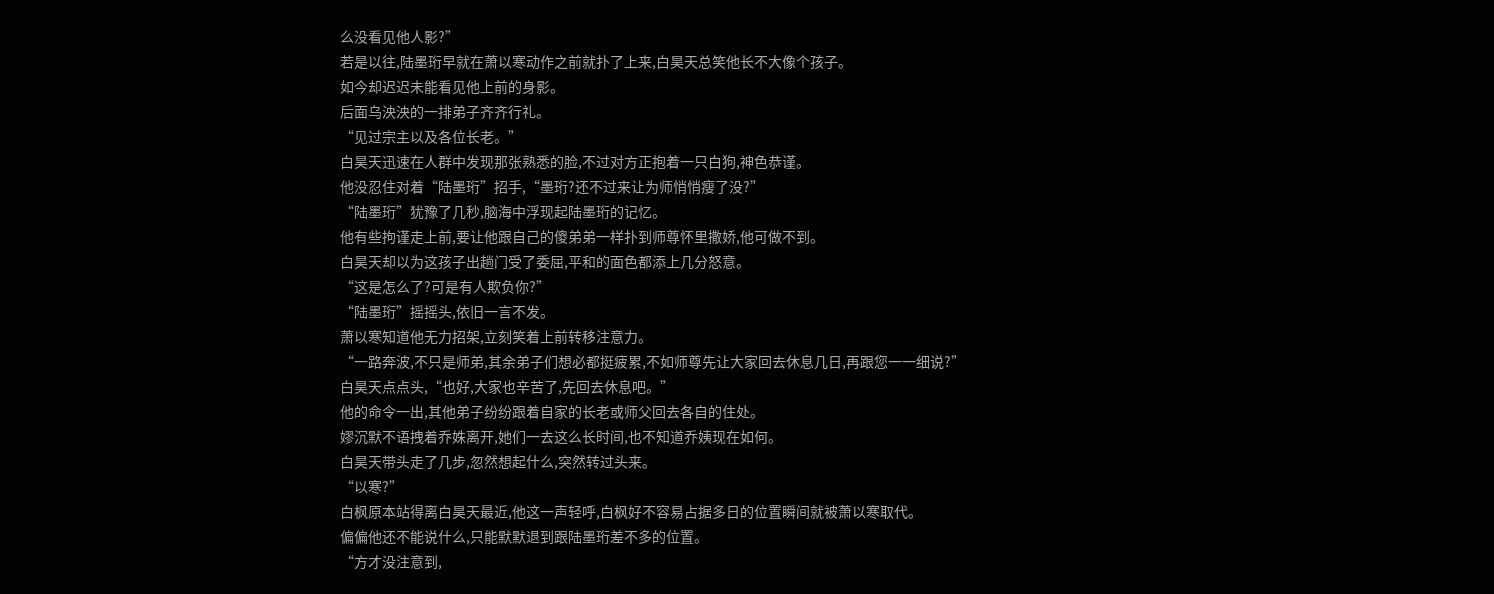么没看见他人影?”
若是以往,陆墨珩早就在萧以寒动作之前就扑了上来,白昊天总笑他长不大像个孩子。
如今却迟迟未能看见他上前的身影。
后面乌泱泱的一排弟子齐齐行礼。
“见过宗主以及各位长老。”
白昊天迅速在人群中发现那张熟悉的脸,不过对方正抱着一只白狗,神色恭谨。
他没忍住对着“陆墨珩”招手,“墨珩?还不过来让为师悄悄瘦了没?”
“陆墨珩”犹豫了几秒,脑海中浮现起陆墨珩的记忆。
他有些拘谨走上前,要让他跟自己的傻弟弟一样扑到师尊怀里撒娇,他可做不到。
白昊天却以为这孩子出趟门受了委屈,平和的面色都添上几分怒意。
“这是怎么了?可是有人欺负你?”
“陆墨珩”摇摇头,依旧一言不发。
萧以寒知道他无力招架,立刻笑着上前转移注意力。
“一路奔波,不只是师弟,其余弟子们想必都挺疲累,不如师尊先让大家回去休息几日,再跟您一一细说?”
白昊天点点头,“也好,大家也辛苦了,先回去休息吧。”
他的命令一出,其他弟子纷纷跟着自家的长老或师父回去各自的住处。
嫪沉默不语拽着乔姝离开,她们一去这么长时间,也不知道乔姨现在如何。
白昊天带头走了几步,忽然想起什么,突然转过头来。
“以寒?”
白枫原本站得离白昊天最近,他这一声轻呼,白枫好不容易占据多日的位置瞬间就被萧以寒取代。
偏偏他还不能说什么,只能默默退到跟陆墨珩差不多的位置。
“方才没注意到,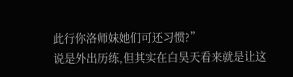此行你洛师妹她们可还习惯?”
说是外出历练,但其实在白昊天看来就是让这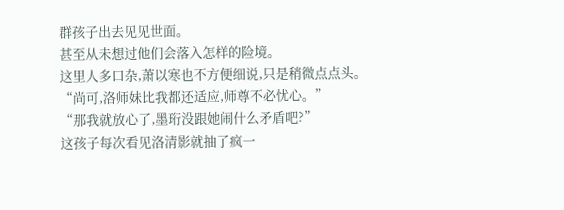群孩子出去见见世面。
甚至从未想过他们会落入怎样的险境。
这里人多口杂,萧以寒也不方便细说,只是稍微点点头。
“尚可,洛师妹比我都还适应,师尊不必忧心。”
“那我就放心了,墨珩没跟她闹什么矛盾吧?”
这孩子每次看见洛清影就抽了疯一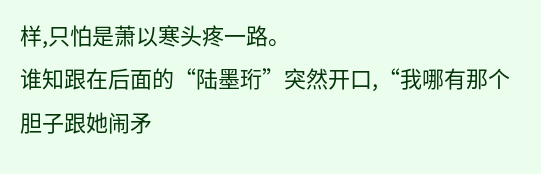样,只怕是萧以寒头疼一路。
谁知跟在后面的“陆墨珩”突然开口,“我哪有那个胆子跟她闹矛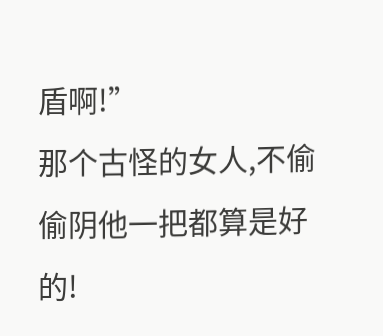盾啊!”
那个古怪的女人,不偷偷阴他一把都算是好的!